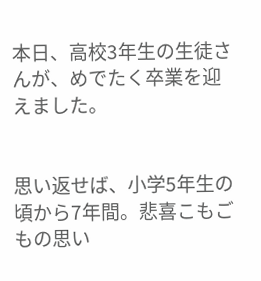本日、高校3年生の生徒さんが、めでたく卒業を迎えました。


思い返せば、小学5年生の頃から7年間。悲喜こもごもの思い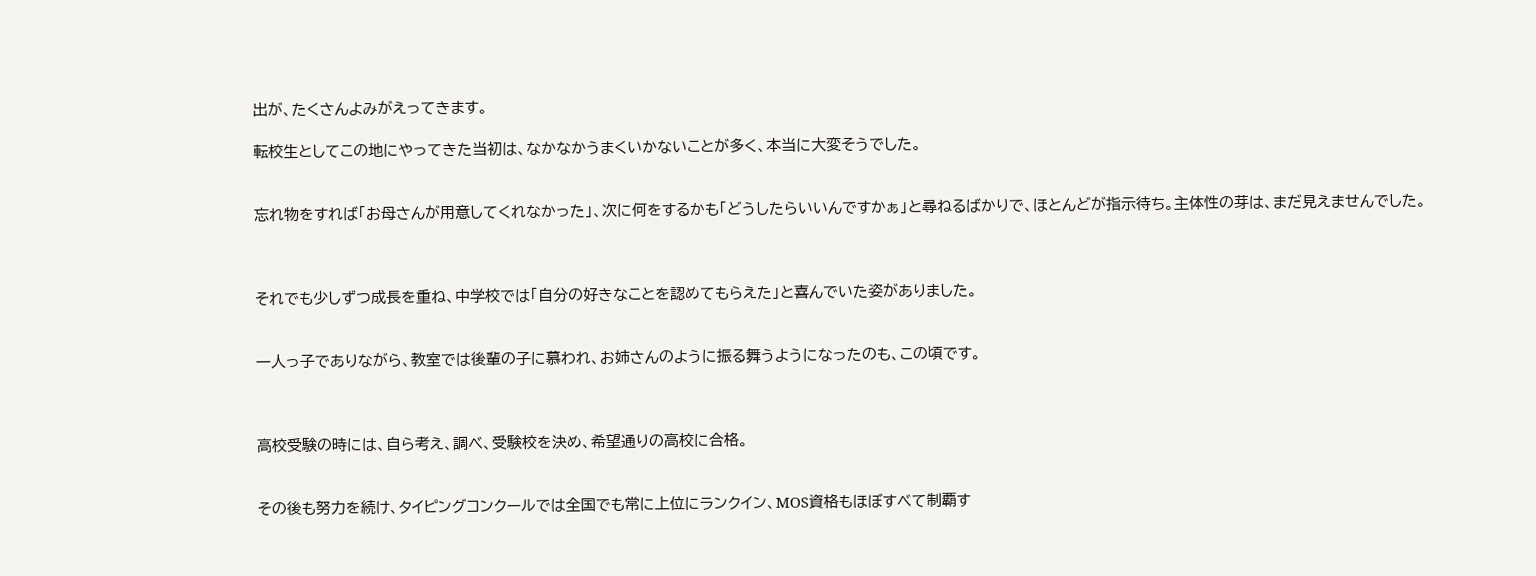出が、たくさんよみがえってきます。

転校生としてこの地にやってきた当初は、なかなかうまくいかないことが多く、本当に大変そうでした。


忘れ物をすれば「お母さんが用意してくれなかった」、次に何をするかも「どうしたらいいんですかぁ」と尋ねるばかりで、ほとんどが指示待ち。主体性の芽は、まだ見えませんでした。



それでも少しずつ成長を重ね、中学校では「自分の好きなことを認めてもらえた」と喜んでいた姿がありました。


一人っ子でありながら、教室では後輩の子に慕われ、お姉さんのように振る舞うようになったのも、この頃です。



高校受験の時には、自ら考え、調べ、受験校を決め、希望通りの高校に合格。


その後も努力を続け、タイピングコンクールでは全国でも常に上位にランクイン、MOS資格もほぼすべて制覇す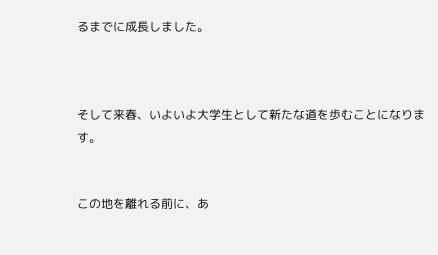るまでに成長しました。



そして来春、いよいよ大学生として新たな道を歩むことになります。


この地を離れる前に、あ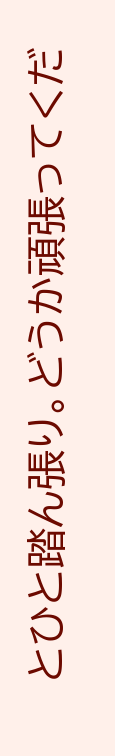とひと踏ん張り。どうか頑張ってくだ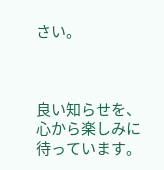さい。



良い知らせを、心から楽しみに待っています。